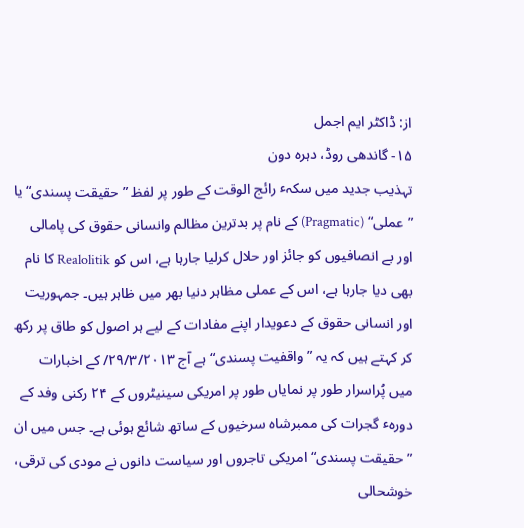از: ڈاکٹر ایم اجمل
۱۵- گاندھی روڈ، دہرہ دون
تہذیب جدید میں سکہٴ رائج الوقت کے طور پر لفظ ”حقیقت پسندی“ یا ”عملی“ (Pragmatic) کے نام پر بدترین مظالم وانسانی حقوق کی پامالی اور بے انصافیوں کو جائز اور حلال کرلیا جارہا ہے، اس کو Realolitik کا نام بھی دیا جارہا ہے، اس کے عملی مظاہر دنیا بھر میں ظاہر ہیں۔ جمہوریت اور انسانی حقوق کے دعویدار اپنے مفادات کے لیے ہر اصول کو طاق پر رکھ کر کہتے ہیں کہ یہ ”واقفیت پسندی“ ہے آج ۲۹/۳/۲۰۱۳/ کے اخبارات میں پُراسرار طور پر نمایاں طور پر امریکی سینیٹروں کے ۲۴ رکنی وفد کے دورہٴ گجرات کی ممبرشاہ سرخیوں کے ساتھ شائع ہوئی ہے۔ جس میں ان ”حقیقت پسندی“ امریکی تاجروں اور سیاست دانوں نے مودی کی ترقی، خوشحالی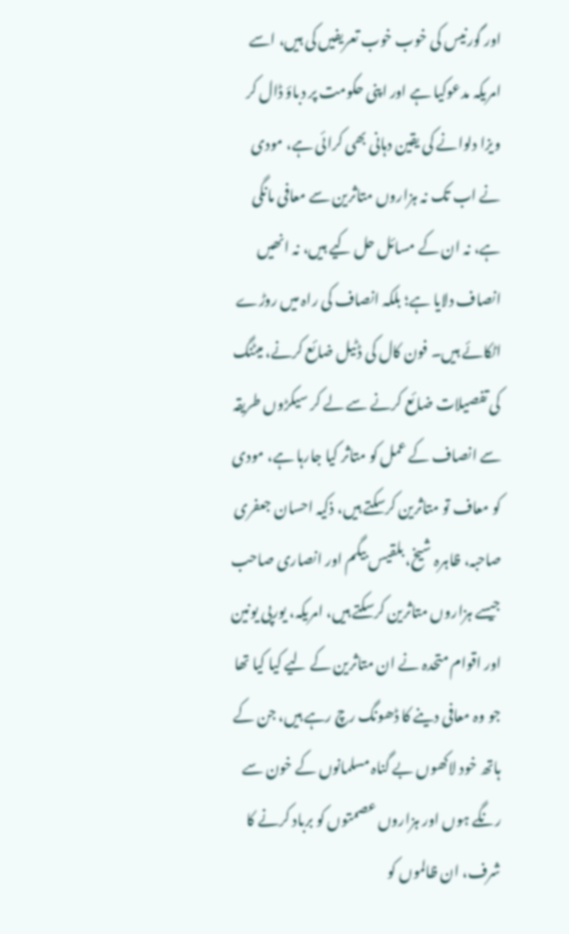اور گورنیس کی خوب خوب تعریفیں کی ہیں، اسے امریکہ مدعوکیا ہے اور اپنی حکومت پر دباؤ ڈال کر ویزا دلوانے کی یقین دہانی بھی کرائی ہے، مودی نے اب تک نہ ہزاروں متاثرین سے معافی مانگی ہے، نہ ان کے مسائل حل کیے ہیں، نہ انھیں انصاف دلایا ہے؛ بلکہ انصاف کی راہ میں روڑے اٹکائے ہیں۔ فون کال کی ڈٹیل ضائع کرنے، میٹنگ کی تفصیلات ضائع کرنے سے لے کر سیکڑوں طریقہ سے انصاف کے عمل کو متاثر کیا جارہا ہے، مودی کو معاف تو متاثرین کرسکتے ہیں، ذکیہ احسان جعفری صاحبہ، ظاہرہ شیخ، بلقیس بیگم اور انصاری صاحب جیسے ہزاروں متاثرین کرسکتے ہیں، امریکہ، یورپی یونین اور اقوام متحدہ نے ان متاثرین کے لیے کیا کیا تھا جو وہ معافی دینے کا ڈھونگ رچ رہے ہیں، جن کے ہاتھ خود لاکھوں بے گناہ مسلمانوں کے خون سے رنگے ہوں اور ہزاروں عصمتوں کو برباد کرنے کا شرف، ان ظالموں کو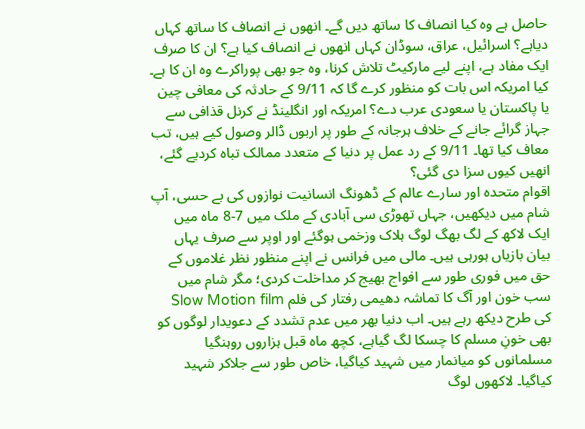حاصل ہے وہ کیا انصاف کا ساتھ دیں گے۔ انھوں نے انصاف کا ساتھ کہاں دیاہے؟ اسرائیل، عراق، سوڈان کہاں انھوں نے انصاف کیا ہے؟ ان کا صرف ایک مفاد ہے، اپنے لیے مارکیٹ تلاش کرنا، وہ جو بھی پوراکرے وہ ان کا ہے۔ کیا امریکہ اس بات کو منظور کرے گا کہ 9/11 کے حادثہ کی معافی چین یا پاکستان یا سعودی عرب دے؟ امریکہ اور انگلینڈ نے کرنل قذافی سے جہاز گرائے جانے کے خلاف ہرجانہ کے طور پر اربوں ڈالر وصول کیے ہیں، تب معاف کیا تھا۔ 9/11 کے رد عمل پر دنیا کے متعدد ممالک تباہ کردیے گئے، انھیں کیوں سزا دی گئی؟
اقوام متحدہ اور سارے عالم کے ڈھونگ انسانیت نوازوں کی بے حسی، آپ شام میں دیکھیں، جہاں تھوڑی سی آبادی کے ملک میں 7-8 ماہ میں ایک لاکھ کے لگ بھگ لوگ ہلاک وزخمی ہوگئے اور اوپر سے صرف یہاں بیان بازیاں ہورہی ہیں۔ مالی میں فرانس نے اپنے منظور نظر غلاموں کے حق میں فوری طور سے افواج بھیج کر مداخلت کردی؛ مگر شام میں سب خون اور آگ کا تماشہ دھیمی رفتار کی فلم Slow Motion film کی طرح دیکھ رہے ہیں۔ اب دنیا بھر میں عدم تشدد کے دعویدار لوگوں کو بھی خونِ مسلم کا چسکا لگ گیاہے، کچھ ماہ قبل ہزاروں روہنگیا مسلمانوں کو میانمار میں شہید کیاگیا، خاص طور سے جلاکر شہید کیاگیا۔ لاکھوں لوگ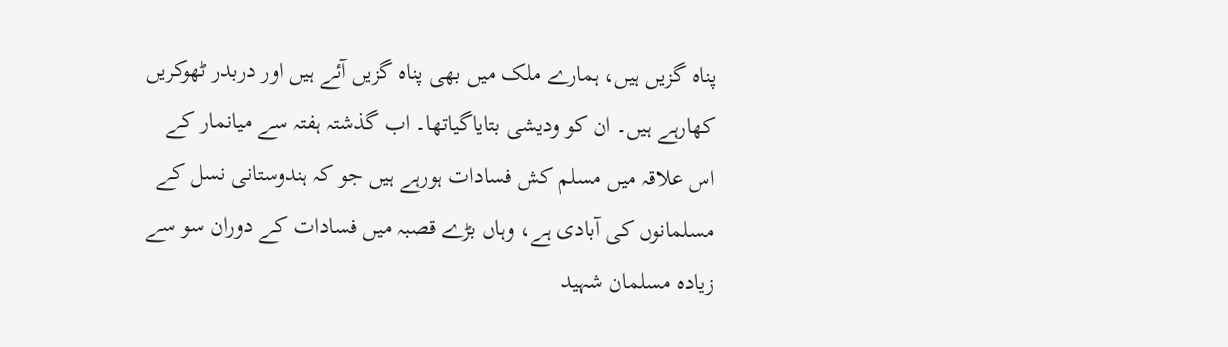پناہ گزیں ہیں، ہمارے ملک میں بھی پناہ گزیں آئے ہیں اور دربدر ٹھوکریں کھارہے ہیں۔ ان کو ودیشی بتایاگیاتھا۔ اب گذشتہ ہفتہ سے میانمار کے اس علاقہ میں مسلم کش فسادات ہورہے ہیں جو کہ ہندوستانی نسل کے مسلمانوں کی آبادی ہے، وہاں بڑے قصبہ میں فسادات کے دوران سو سے زیادہ مسلمان شہید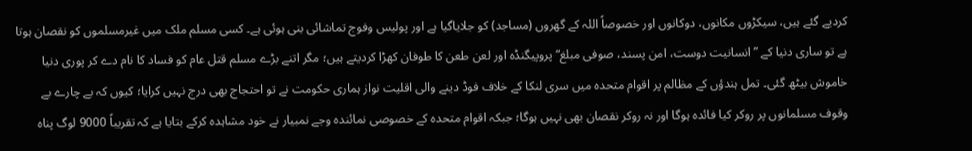کردیے گئے ہیں، سیکڑوں مکانوں، دوکانوں اور خصوصاً اللہ کے گھروں (مساجد) کو جلایاگیا ہے اور پولیس وفوج تماشائی بنی ہوئی ہے۔ کسی مسلم ملک میں غیرمسلموں کو نقصان ہوتا ہے تو ساری دنیا کے ”انسانیت دوست، امن پسند، صوفی مبلغ“ پروپیگنڈہ اور لعن طعن کا طوفان کھڑا کردیتے ہیں؛ مگر اتنے بڑے مسلم قتل عام کو فساد کا نام دے کر پوری دنیا خاموش بیٹھ گئی۔ تمل ہندؤں کے مظالم پر اقوام متحدہ میں سری لنکا کے خلاف فوڈ دینے والی اقلیت نواز ہماری حکومت نے تو احتجاج بھی درج نہیں کرایا؛ کیوں کہ بے چارے بے وقوف مسلمانوں پر روکر کیا فائدہ ہوگا اور نہ روکر نقصان بھی نہیں ہوگا؛ جبکہ اقوام متحدہ کے خصوصی نمائندہ وجے نمبیار نے خود مشاہدہ کرکے بتایا ہے کہ تقریباً 9000 لوگ پناہ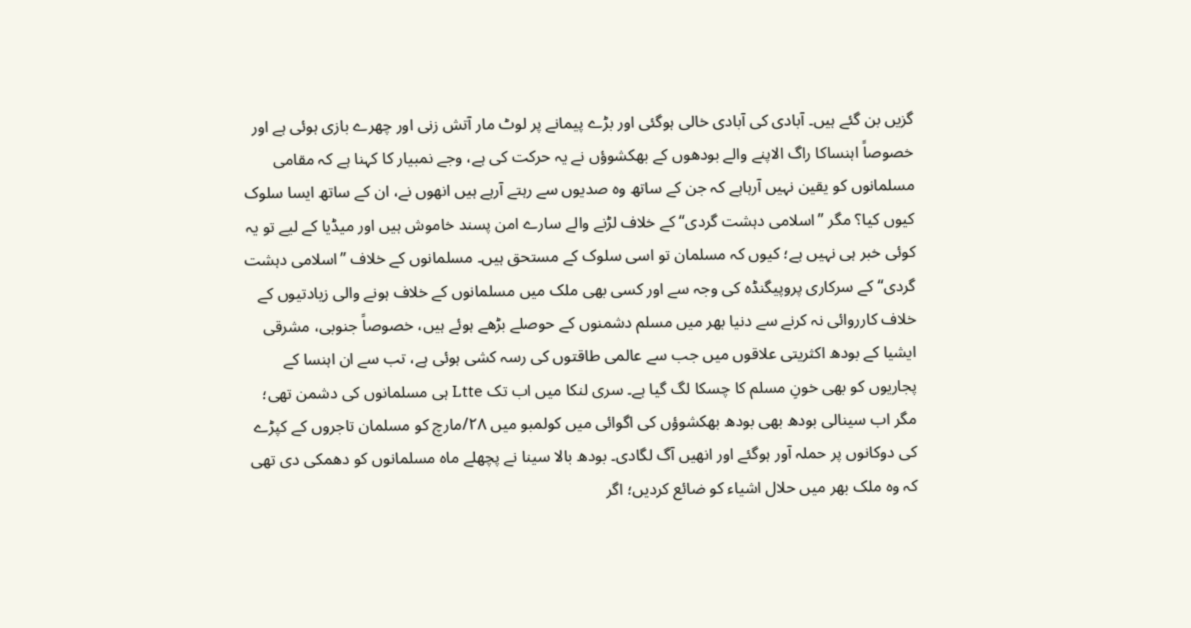گزیں بن گئے ہیں۔ آبادی کی آبادی خالی ہوگئی اور بڑے پیمانے پر لوٹ مار آتش زنی اور چھرے بازی ہوئی ہے اور خصوصاً اہنساکا راگ الاپنے والے بودھوں کے بھکشوؤں نے یہ حرکت کی ہے، وجے نمبیار کا کہنا ہے کہ مقامی مسلمانوں کو یقین نہیں آرہاہے کہ جن کے ساتھ وہ صدیوں سے رہتے آرہے ہیں انھوں نے، ان کے ساتھ ایسا سلوک کیوں کیا؟ مگر ”اسلامی دہشت گردی“ کے خلاف لڑنے والے سارے امن پسند خاموش ہیں اور میڈیا کے لیے تو یہ کوئی خبر ہی نہیں ہے؛ کیوں کہ مسلمان تو اسی سلوک کے مستحق ہیں۔ مسلمانوں کے خلاف ”اسلامی دہشت گردی“ کے سرکاری پروپیگنڈہ کی وجہ سے اور کسی بھی ملک میں مسلمانوں کے خلاف ہونے والی زیادتیوں کے خلاف کارروائی نہ کرنے سے دنیا بھر میں مسلم دشمنوں کے حوصلے بڑھے ہوئے ہیں، خصوصاً جنوبی، مشرقی ایشیا کے بودھ اکثریتی علاقوں میں جب سے عالمی طاقتوں کی رسہ کشی ہوئی ہے، تب سے ان اہنسا کے پجاریوں کو بھی خونِ مسلم کا چسکا لگ گیا ہے۔ سری لنکا میں اب تک Ltte ہی مسلمانوں کی دشمن تھی؛ مگر اب سینالی بودھ بھی بودھ بھکشوؤں کی اگوائی میں کولمبو میں ۲۸/مارچ کو مسلمان تاجروں کے کپڑے کی دوکانوں پر حملہ آور ہوگئے اور انھیں آگ لگادی۔ بودھ بالا سینا نے پچھلے ماہ مسلمانوں کو دھمکی دی تھی کہ وہ ملک بھر میں حلال اشیاء کو ضائع کردیں؛ اگر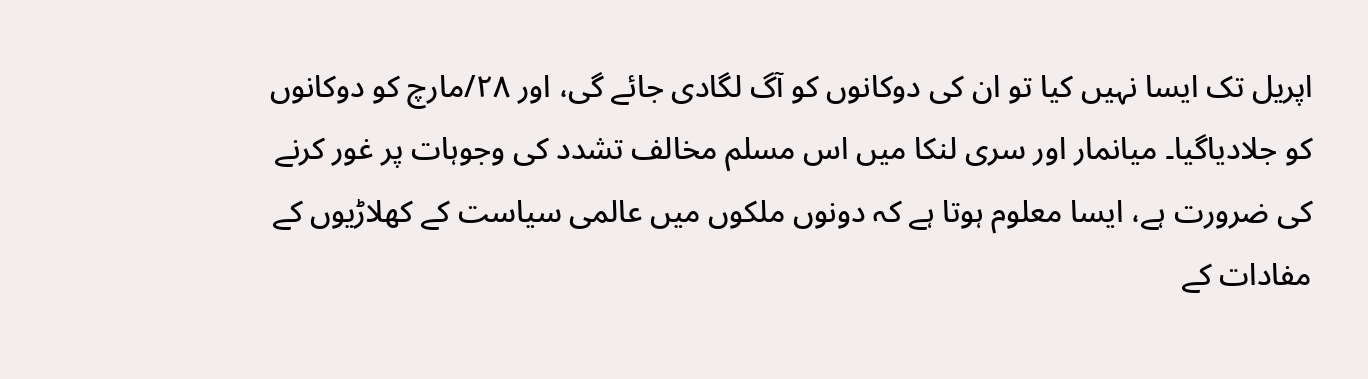اپریل تک ایسا نہیں کیا تو ان کی دوکانوں کو آگ لگادی جائے گی، اور ۲۸/مارچ کو دوکانوں کو جلادیاگیا۔ میانمار اور سری لنکا میں اس مسلم مخالف تشدد کی وجوہات پر غور کرنے کی ضرورت ہے، ایسا معلوم ہوتا ہے کہ دونوں ملکوں میں عالمی سیاست کے کھلاڑیوں کے مفادات کے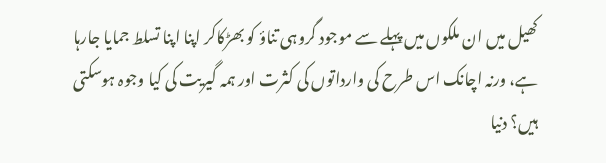کھیل میں ان ملکوں میں پہلے سے موجود گروہی تناؤ کو بھڑکاکر اپنا اپنا تسلط جمایا جارہا ہے، ورنہ اچانک اس طرح کی وارداتوں کی کثرت اور ہمہ گیریت کی کیا وجوہ ہوسکتی ہیں؟ دنیا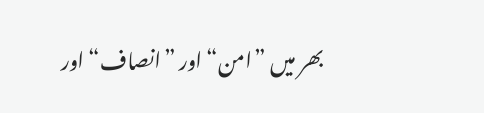بھر میں ”امن“ اور ”انصاف“ اور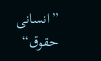”انسانی حقوق“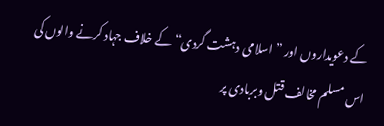کے دعویداروں اور ”اسلامی دہشت گردی“ کے خلاف جہاد کرنے والوں کی اس مسلم مخالف قتل وبربادی پر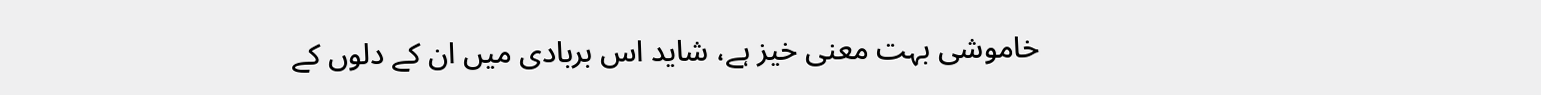خاموشی بہت معنی خیز ہے، شاید اس بربادی میں ان کے دلوں کے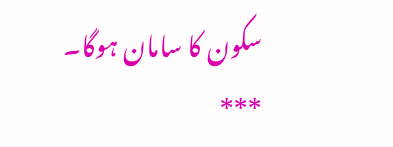سکون کا سامان ہوگا۔
***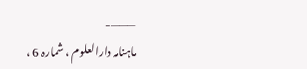———-
ماہنامہ دارالعلوم ، شمارہ 6 ،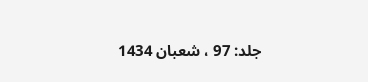جلد: 97 ، شعبان 1434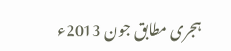ہجری مطابق جون 2013ء